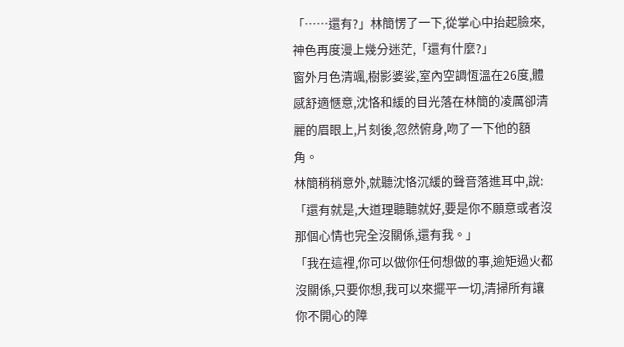「……還有?」林簡愣了一下,從掌心中抬起臉來,神色再度漫上幾分迷茫,「還有什麼?」
窗外月色清颯,樹影婆娑,室內空調恆溫在26度,體感舒適愜意,沈恪和緩的目光落在林簡的凌厲卻清麗的眉眼上,片刻後,忽然俯身,吻了一下他的額角。
林簡稍稍意外,就聽沈恪沉緩的聲音落進耳中,說:「還有就是,大道理聽聽就好,要是你不願意或者沒那個心情也完全沒關係,還有我。」
「我在這裡,你可以做你任何想做的事,逾矩過火都沒關係,只要你想,我可以來擺平一切,清掃所有讓你不開心的障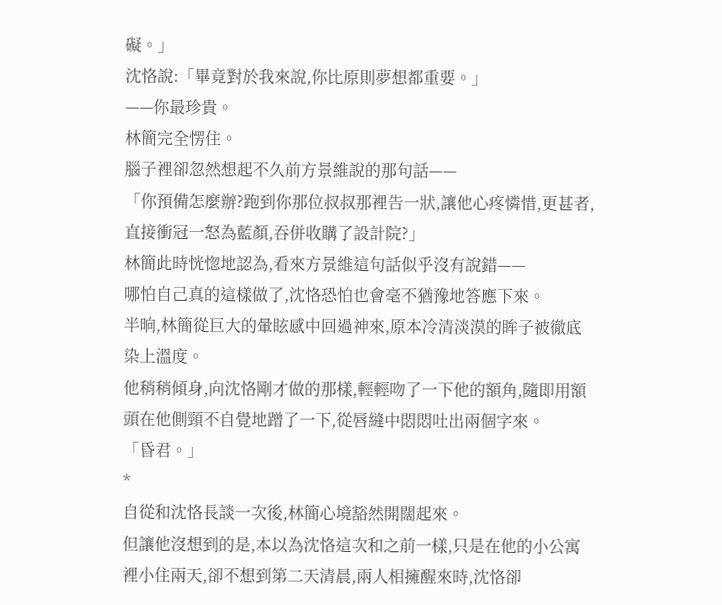礙。」
沈恪說:「畢竟對於我來說,你比原則夢想都重要。」
——你最珍貴。
林簡完全愣住。
腦子裡卻忽然想起不久前方景維說的那句話——
「你預備怎麼辦?跑到你那位叔叔那裡告一狀,讓他心疼憐惜,更甚者,直接衝冠一怒為藍顏,吞併收購了設計院?」
林簡此時恍惚地認為,看來方景維這句話似乎沒有說錯——
哪怕自己真的這樣做了,沈恪恐怕也會毫不猶豫地答應下來。
半晌,林簡從巨大的暈眩感中回過神來,原本冷清淡漠的眸子被徹底染上溫度。
他稍稍傾身,向沈恪剛才做的那樣,輕輕吻了一下他的額角,隨即用額頭在他側頸不自覺地蹭了一下,從唇縫中悶悶吐出兩個字來。
「昏君。」
*
自從和沈恪長談一次後,林簡心境豁然開闊起來。
但讓他沒想到的是,本以為沈恪這次和之前一樣,只是在他的小公寓裡小住兩天,卻不想到第二天清晨,兩人相擁醒來時,沈恪卻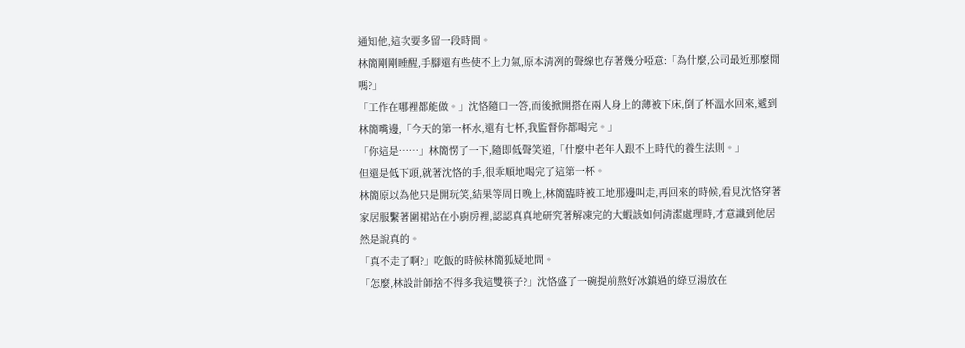通知他,這次要多留一段時間。
林簡剛剛睡醒,手腳還有些使不上力氣,原本清冽的聲線也存著幾分啞意:「為什麼,公司最近那麼閒嗎?」
「工作在哪裡都能做。」沈恪隨口一答,而後掀開搭在兩人身上的薄被下床,倒了杯溫水回來,遞到林簡嘴邊,「今天的第一杯水,還有七杯,我監督你都喝完。」
「你這是……」林簡愣了一下,隨即低聲笑道,「什麼中老年人跟不上時代的養生法則。」
但還是低下頭,就著沈恪的手,很乖順地喝完了這第一杯。
林簡原以為他只是開玩笑,結果等周日晚上,林簡臨時被工地那邊叫走,再回來的時候,看見沈恪穿著家居服繫著圍裙站在小廚房裡,認認真真地研究著解凍完的大蝦該如何清潔處理時,才意識到他居然是說真的。
「真不走了啊?」吃飯的時候林簡狐疑地問。
「怎麼,林設計師捨不得多我這雙筷子?」沈恪盛了一碗提前熬好冰鎮過的綠豆湯放在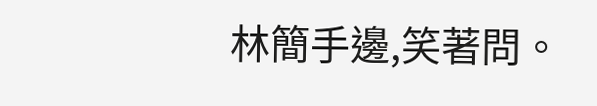林簡手邊,笑著問。